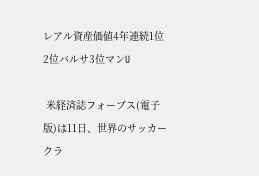レアル資産価値4年連続1位 2位バルサ3位マンU

 米経済誌フォーブス(電子版)は11日、世界のサッカークラ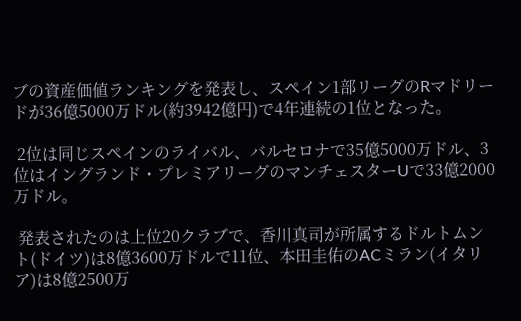ブの資産価値ランキングを発表し、スペイン1部リーグのRマドリードが36億5000万ドル(約3942億円)で4年連続の1位となった。

 2位は同じスペインのライバル、バルセロナで35億5000万ドル、3位はイングランド・プレミアリーグのマンチェスターUで33億2000万ドル。

 発表されたのは上位20クラブで、香川真司が所属するドルトムント(ドイツ)は8億3600万ドルで11位、本田圭佑のACミラン(イタリア)は8億2500万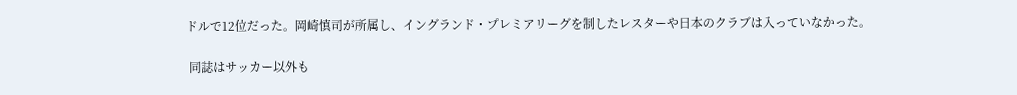ドルで12位だった。岡崎慎司が所属し、イングランド・プレミアリーグを制したレスターや日本のクラブは入っていなかった。

 同誌はサッカー以外も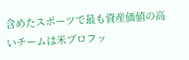含めたスポーツで最も資産価値の高いチームは米プロフッ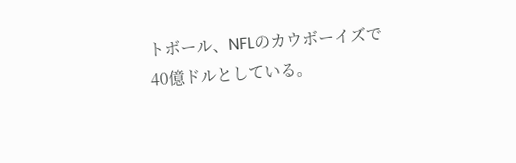トボール、NFLのカウボーイズで40億ドルとしている。